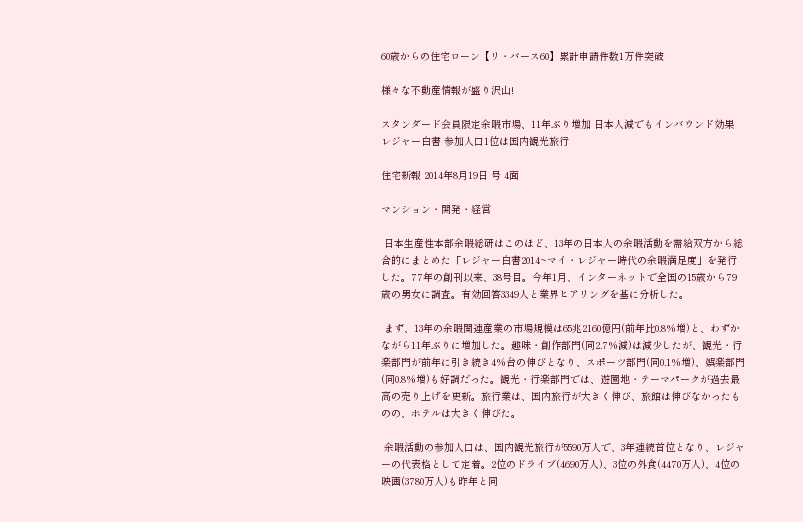60歳からの住宅ローン【リ・バース60】累計申請件数1万件突破

様々な不動産情報が盛り沢山!

スタンダード会員限定余暇市場、11年ぶり増加 日本人減でもインバウンド効果 レジャー白書 参加人口1位は国内観光旅行

住宅新報 2014年8月19日 号 4面

マンション・開発・経営

 日本生産性本部余暇総研はこのほど、13年の日本人の余暇活動を需給双方から総合的にまとめた「レジャー白書2014~マイ・レジャー時代の余暇満足度」を発行した。77年の創刊以来、38号目。今年1月、インターネットで全国の15歳から79歳の男女に調査。有効回答3349人と業界ヒアリングを基に分析した。

 まず、13年の余暇関連産業の市場規模は65兆2160億円(前年比0.8%増)と、わずかながら11年ぶりに増加した。趣味・創作部門(同2.7%減)は減少したが、観光・行楽部門が前年に引き続き4%台の伸びとなり、スポーツ部門(同0.1%増)、娯楽部門(同0.8%増)も好調だった。観光・行楽部門では、遊園地・テーマパークが過去最高の売り上げを更新。旅行業は、国内旅行が大きく伸び、旅館は伸びなかったものの、ホテルは大きく伸びた。

 余暇活動の参加人口は、国内観光旅行が5590万人で、3年連続首位となり、レジャーの代表格として定着。2位のドライブ(4690万人)、3位の外食(4470万人)、4位の映画(3780万人)も昨年と同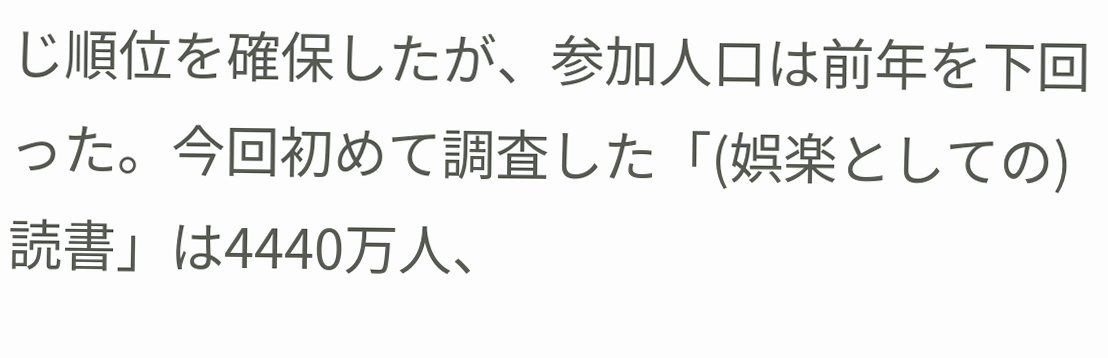じ順位を確保したが、参加人口は前年を下回った。今回初めて調査した「(娯楽としての)読書」は4440万人、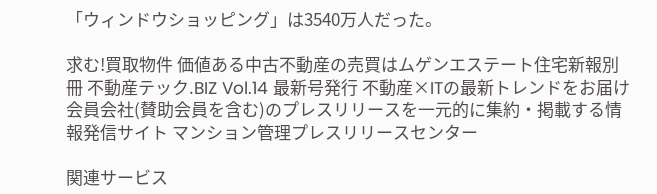「ウィンドウショッピング」は3540万人だった。

求む!買取物件 価値ある中古不動産の売買はムゲンエステート住宅新報別冊 不動産テック.BIZ Vol.14 最新号発行 不動産×ITの最新トレンドをお届け会員会社(賛助会員を含む)のプレスリリースを一元的に集約・掲載する情報発信サイト マンション管理プレスリリースセンター

関連サービス